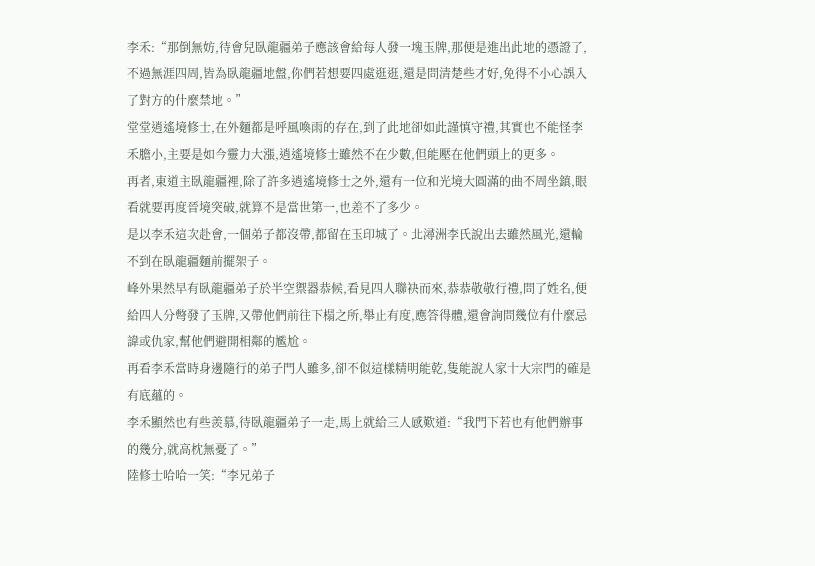李禾:“那倒無妨,待會兒臥龍疆弟子應該會給每人發一塊玉牌,那便是進出此地的憑證了,不過無涯四周,皆為臥龍疆地盤,你們若想要四處逛逛,還是問清楚些才好,免得不小心誤入了對方的什麼禁地。”
堂堂逍遙境修士,在外麵都是呼風喚雨的存在,到了此地卻如此謹慎守禮,其實也不能怪李禾膽小,主要是如今靈力大漲,逍遙境修士雖然不在少數,但能壓在他們頭上的更多。
再者,東道主臥龍疆裡,除了許多逍遙境修士之外,還有一位和光境大圓滿的曲不周坐鎮,眼看就要再度晉境突破,就算不是當世第一,也差不了多少。
是以李禾這次赴會,一個弟子都沒帶,都留在玉印城了。北潯洲李氏說出去雖然風光,還輪不到在臥龍疆麵前擺架子。
峰外果然早有臥龍疆弟子於半空禦器恭候,看見四人聯袂而來,恭恭敬敬行禮,問了姓名,便給四人分彆發了玉牌,又帶他們前往下榻之所,舉止有度,應答得體,還會詢問幾位有什麼忌諱或仇家,幫他們避開相鄰的尷尬。
再看李禾當時身邊隨行的弟子門人雖多,卻不似這樣精明能乾,隻能說人家十大宗門的確是有底蘊的。
李禾顯然也有些羨慕,待臥龍疆弟子一走,馬上就給三人感歎道:“我門下若也有他們辦事的幾分,就高枕無憂了。”
陸修士哈哈一笑:“李兄弟子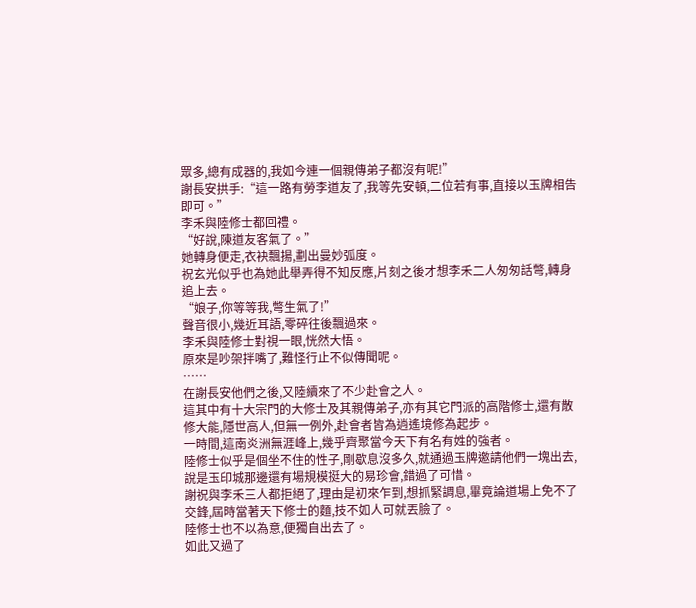眾多,總有成器的,我如今連一個親傳弟子都沒有呢!”
謝長安拱手:“這一路有勞李道友了,我等先安頓,二位若有事,直接以玉牌相告即可。”
李禾與陸修士都回禮。
“好說,陳道友客氣了。”
她轉身便走,衣袂飄揚,劃出曼妙弧度。
祝玄光似乎也為她此舉弄得不知反應,片刻之後才想李禾二人匆匆話彆,轉身追上去。
“娘子,你等等我,彆生氣了!”
聲音很小,幾近耳語,零碎往後飄過來。
李禾與陸修士對視一眼,恍然大悟。
原來是吵架拌嘴了,難怪行止不似傳聞呢。
……
在謝長安他們之後,又陸續來了不少赴會之人。
這其中有十大宗門的大修士及其親傳弟子,亦有其它門派的高階修士,還有散修大能,隱世高人,但無一例外,赴會者皆為逍遙境修為起步。
一時間,這南炎洲無涯峰上,幾乎齊聚當今天下有名有姓的強者。
陸修士似乎是個坐不住的性子,剛歇息沒多久,就通過玉牌邀請他們一塊出去,說是玉印城那邊還有場規模挺大的易珍會,錯過了可惜。
謝祝與李禾三人都拒絕了,理由是初來乍到,想抓緊調息,畢竟論道場上免不了交鋒,屆時當著天下修士的麵,技不如人可就丟臉了。
陸修士也不以為意,便獨自出去了。
如此又過了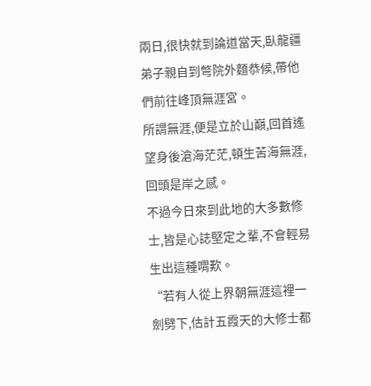兩日,很快就到論道當天,臥龍疆弟子親自到彆院外麵恭候,帶他們前往峰頂無涯宮。
所謂無涯,便是立於山巔,回首遙望身後滄海茫茫,頓生苦海無涯,回頭是岸之感。
不過今日來到此地的大多數修士,皆是心誌堅定之輩,不會輕易生出這種喟歎。
“若有人從上界朝無涯這裡一劍劈下,估計五霞天的大修士都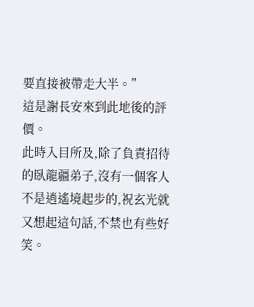要直接被帶走大半。”
這是謝長安來到此地後的評價。
此時入目所及,除了負責招待的臥龍疆弟子,沒有一個客人不是逍遙境起步的,祝玄光就又想起這句話,不禁也有些好笑。